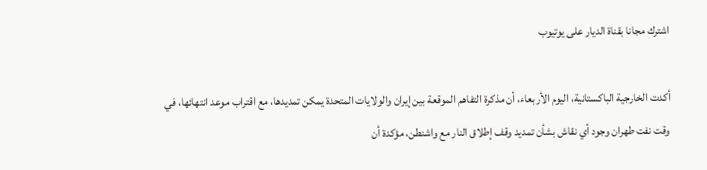اشترك مجانا بقناة الديار على يوتيوب

أكدت الخارجية الباكستانية، اليوم الأربعاء، أن مذكرة التفاهم الموقعة بين إيران والولايات المتحدة يمكن تمديدها، مع اقتراب موعد انتهائها، في وقت نفت طهران وجود أي نقاش بشأن تمديد وقف إطلاق النار مع واشنطن، مؤكدة أن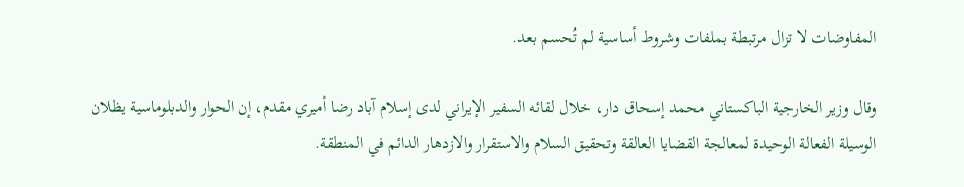المفاوضات لا تزال مرتبطة بملفات وشروط أساسية لم تُحسم بعد.

وقال وزير الخارجية الباكستاني محمد إسحاق دار، خلال لقائه السفير الإيراني لدى إسلام آباد رضا أميري مقدم، إن الحوار والدبلوماسية يظلان الوسيلة الفعالة الوحيدة لمعالجة القضايا العالقة وتحقيق السلام والاستقرار والازدهار الدائم في المنطقة.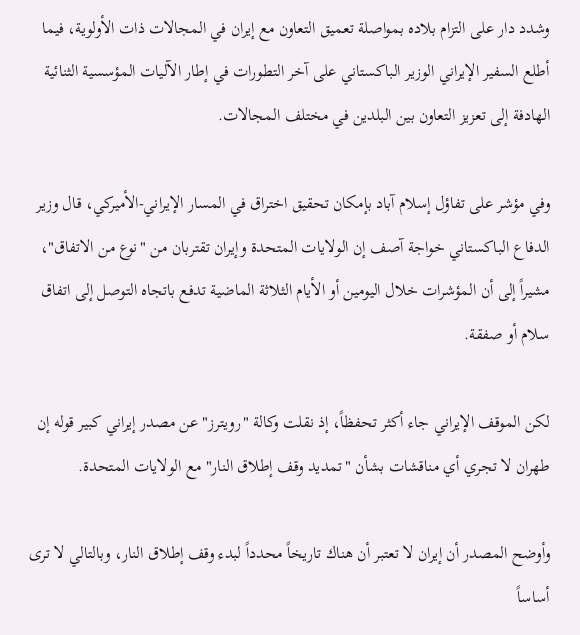وشدد دار على التزام بلاده بمواصلة تعميق التعاون مع إيران في المجالات ذات الأولوية، فيما أطلع السفير الإيراني الوزير الباكستاني على آخر التطورات في إطار الآليات المؤسسية الثنائية الهادفة إلى تعزيز التعاون بين البلدين في مختلف المجالات.

وفي مؤشر على تفاؤل إسلام آباد بإمكان تحقيق اختراق في المسار الإيراني-الأميركي، قال وزير الدفاع الباكستاني خواجة آصف إن الولايات المتحدة وإيران تقتربان من "نوع من الاتفاق"، مشيراً إلى أن المؤشرات خلال اليومين أو الأيام الثلاثة الماضية تدفع باتجاه التوصل إلى اتفاق سلام أو صفقة.

لكن الموقف الإيراني جاء أكثر تحفظاً، إذ نقلت وكالة "رويترز" عن مصدر إيراني كبير قوله إن طهران لا تجري أي مناقشات بشأن "تمديد وقف إطلاق النار" مع الولايات المتحدة.

وأوضح المصدر أن إيران لا تعتبر أن هناك تاريخاً محدداً لبدء وقف إطلاق النار، وبالتالي لا ترى أساساً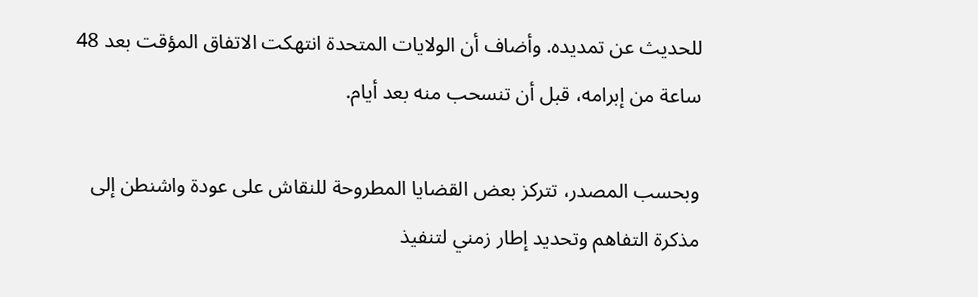للحديث عن تمديده. وأضاف أن الولايات المتحدة انتهكت الاتفاق المؤقت بعد 48 ساعة من إبرامه، قبل أن تنسحب منه بعد أيام.

وبحسب المصدر، تتركز بعض القضايا المطروحة للنقاش على عودة واشنطن إلى مذكرة التفاهم وتحديد إطار زمني لتنفيذ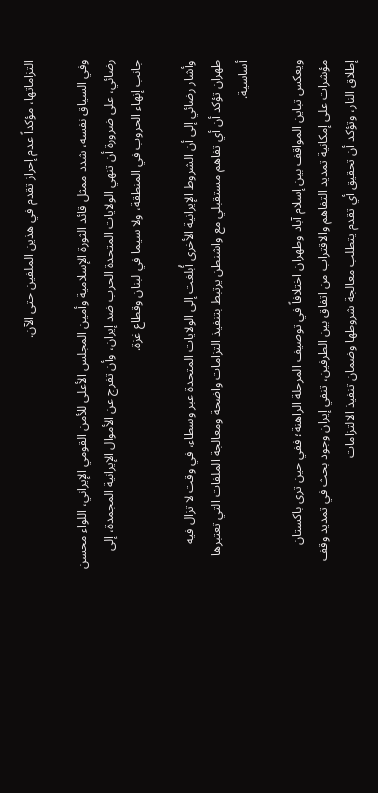التزاماتها، مؤكداً عدم إحراز تقدم في هذين الملفين حتى الآن.

وفي السياق نفسه، شدد ممثل قائد الثورة الإسلامية وأمين المجلس الأعلى للأمن القومي الإيراني، اللواء محسن رضائي، على ضرورة أن تنهي الولايات المتحدة الحرب ضد إيران، وأن تفرج عن الأموال الإيرانية المجمدة، إلى جانب إنهاء الحروب في المنطقة، ولا سيما في لبنان وقطاع غزة.

وأشار رضائي إلى أن الشروط الإيرانية الأخرى أُبلغت إلى الولايات المتحدة عبر وسطاء، في وقت لا تزال فيه طهران تؤكد أن أي تفاهم مستقبلي مع واشنطن يرتبط بتنفيذ التزامات واضحة ومعالجة الملفات التي تعتبرها أساسية.

ويعكس تباين المواقف بين إسلام آباد وطهران اختلافاً في توصيف المرحلة الراهنة؛ ففي حين ترى باكستان مؤشرات على إمكانية تمديد التفاهم والاقتراب من اتفاق بين الطرفين، تنفي إيران وجود بحث في تمديد وقف إطلاق النار، وتؤكد أن تحقيق أي تقدم يتطلب معالجة شروطها وضمان تنفيذ الالتزامات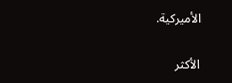الأميركية.

الأكثر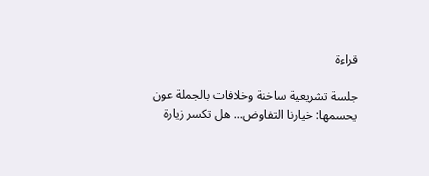قراءة

جلسة تشريعية ساخنة وخلافات بالجملة عون يحسمها: خيارنا التفاوض... هل تكسر زيارة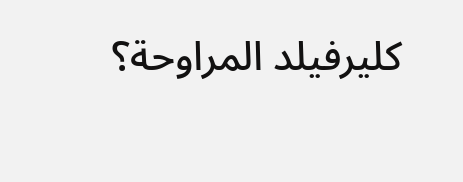كليرفيلد المراوحة؟